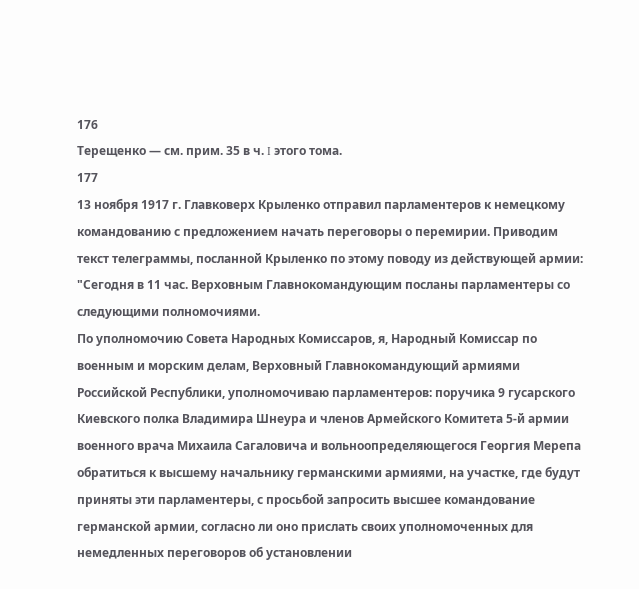176
Терещенко — см. прим. 35 в ч. I этого тома.
177
13 ноября 1917 г. Главковерх Крыленко отправил парламентеров к немецкому командованию с предложением начать переговоры о перемирии. Приводим текст телеграммы, посланной Крыленко по этому поводу из действующей армии:
"Сегодня в 11 час. Верховным Главнокомандующим посланы парламентеры со следующими полномочиями.
По уполномочию Совета Народных Комиссаров, я, Народный Комиссар по военным и морским делам, Верховный Главнокомандующий армиями Российской Республики, уполномочиваю парламентеров: поручика 9 гусарского Киевского полка Владимира Шнеура и членов Армейского Комитета 5-й армии военного врача Михаила Сагаловича и вольноопределяющегося Георгия Мерепа обратиться к высшему начальнику германскими армиями, на участке, где будут приняты эти парламентеры, с просьбой запросить высшее командование германской армии, согласно ли оно прислать своих уполномоченных для немедленных переговоров об установлении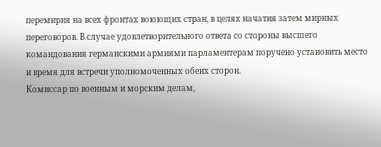перемирия на всех фронтах воюющих стран, в целях начатия затем мирных переговоров. В случае удовлетворительного ответа со стороны высшего командования германскими армиями парламентерам поручено установить место и время для встречи уполномоченных обеих сторон.
Комиссар по военным и морским делам,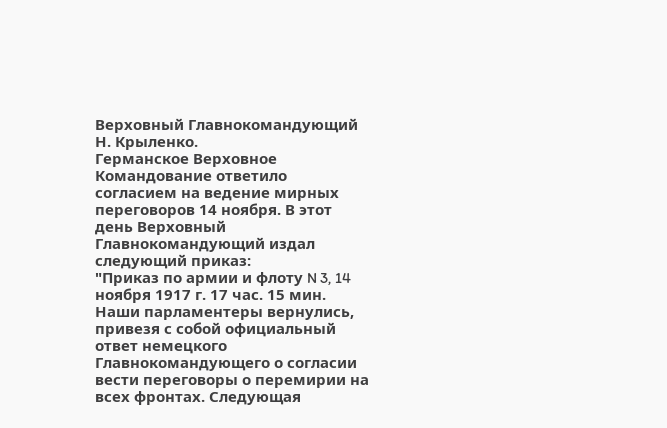Верховный Главнокомандующий Н. Крыленко.
Германское Верховное Командование ответило согласием на ведение мирных переговоров 14 ноября. В этот день Верховный Главнокомандующий издал следующий приказ:
"Приказ по армии и флоту N 3, 14 ноября 1917 г. 17 час. 15 мин.
Наши парламентеры вернулись, привезя с собой официальный ответ немецкого Главнокомандующего о согласии вести переговоры о перемирии на всех фронтах. Следующая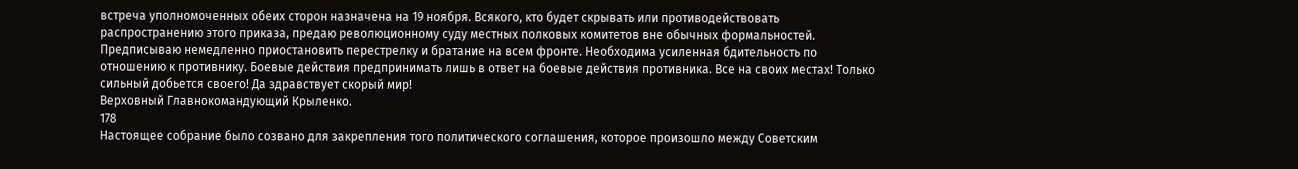встреча уполномоченных обеих сторон назначена на 19 ноября. Всякого, кто будет скрывать или противодействовать распространению этого приказа, предаю революционному суду местных полковых комитетов вне обычных формальностей. Предписываю немедленно приостановить перестрелку и братание на всем фронте. Необходима усиленная бдительность по отношению к противнику. Боевые действия предпринимать лишь в ответ на боевые действия противника. Все на своих местах! Только сильный добьется своего! Да здравствует скорый мир!
Верховный Главнокомандующий Крыленко.
178
Настоящее собрание было созвано для закрепления того политического соглашения, которое произошло между Советским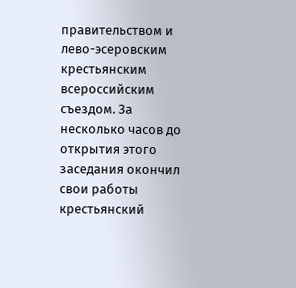правительством и лево-эсеровским крестьянским всероссийским съездом. За несколько часов до открытия этого заседания окончил свои работы крестьянский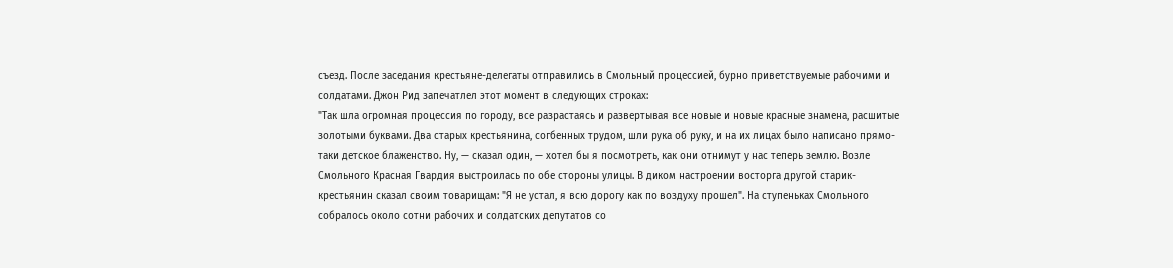съезд. После заседания крестьяне-делегаты отправились в Смольный процессией, бурно приветствуемые рабочими и солдатами. Джон Рид запечатлел этот момент в следующих строках:
"Так шла огромная процессия по городу, все разрастаясь и развертывая все новые и новые красные знамена, расшитые золотыми буквами. Два старых крестьянина, согбенных трудом, шли рука об руку, и на их лицах было написано прямо-таки детское блаженство. Ну, — сказал один, — хотел бы я посмотреть, как они отнимут у нас теперь землю. Возле Смольного Красная Гвардия выстроилась по обе стороны улицы. В диком настроении восторга другой старик-крестьянин сказал своим товарищам: "Я не устал, я всю дорогу как по воздуху прошел". На ступеньках Смольного собралось около сотни рабочих и солдатских депутатов со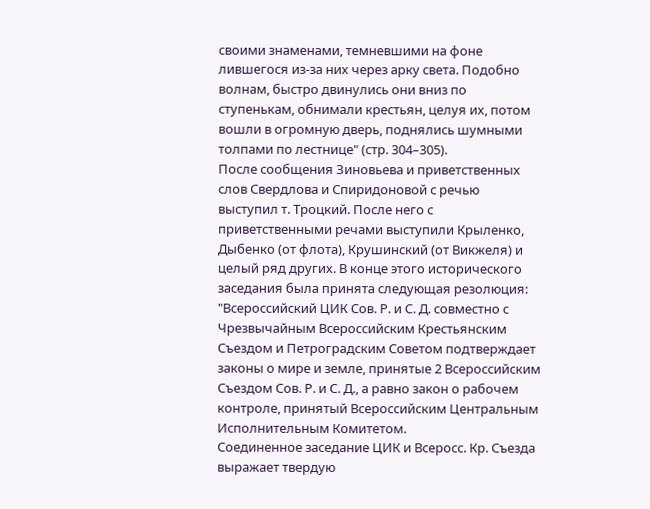своими знаменами, темневшими на фоне лившегося из-за них через арку света. Подобно волнам, быстро двинулись они вниз по ступенькам, обнимали крестьян, целуя их, потом вошли в огромную дверь, поднялись шумными толпами по лестнице" (стр. 304–305).
После сообщения Зиновьева и приветственных слов Свердлова и Спиридоновой с речью выступил т. Троцкий. После него с приветственными речами выступили Крыленко, Дыбенко (от флота), Крушинский (от Викжеля) и целый ряд других. В конце этого исторического заседания была принята следующая резолюция:
"Всероссийский ЦИК Сов. Р. и С. Д. совместно с Чрезвычайным Всероссийским Крестьянским Съездом и Петроградским Советом подтверждает законы о мире и земле, принятые 2 Всероссийским Съездом Сов. Р. и С. Д., а равно закон о рабочем контроле, принятый Всероссийским Центральным Исполнительным Комитетом.
Соединенное заседание ЦИК и Всеросс. Кр. Съезда выражает твердую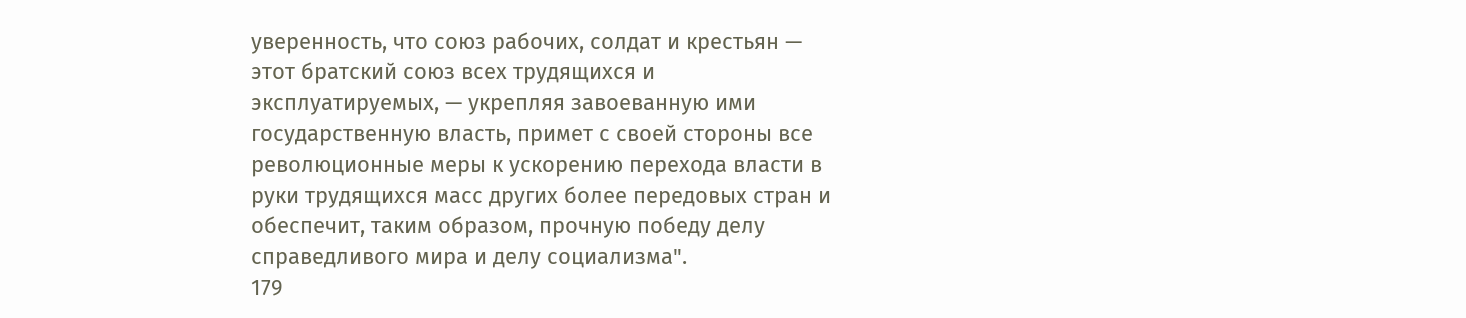уверенность, что союз рабочих, солдат и крестьян — этот братский союз всех трудящихся и эксплуатируемых, — укрепляя завоеванную ими государственную власть, примет с своей стороны все революционные меры к ускорению перехода власти в руки трудящихся масс других более передовых стран и обеспечит, таким образом, прочную победу делу справедливого мира и делу социализма".
179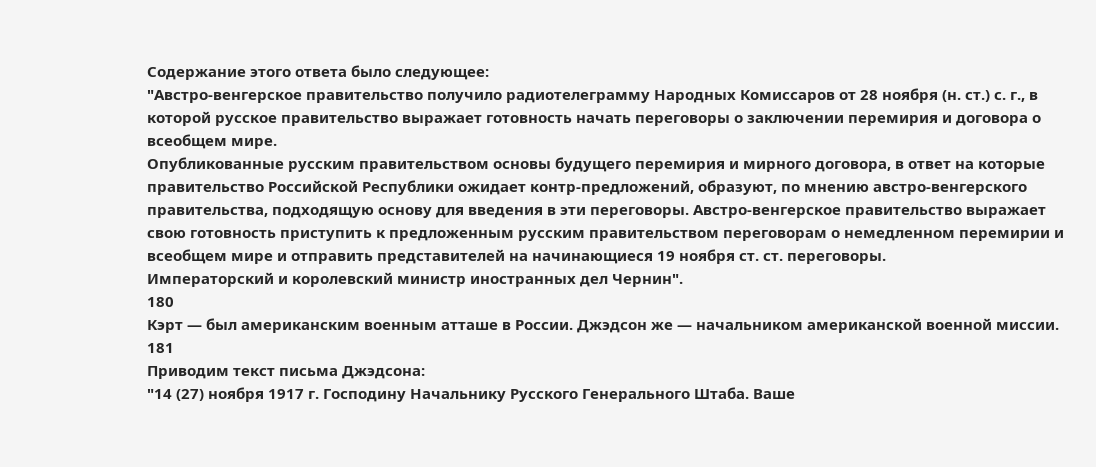Содержание этого ответа было следующее:
"Австро-венгерское правительство получило радиотелеграмму Народных Комиссаров от 28 ноября (н. ст.) с. г., в которой русское правительство выражает готовность начать переговоры о заключении перемирия и договора о всеобщем мире.
Опубликованные русским правительством основы будущего перемирия и мирного договора, в ответ на которые правительство Российской Республики ожидает контр-предложений, образуют, по мнению австро-венгерского правительства, подходящую основу для введения в эти переговоры. Австро-венгерское правительство выражает свою готовность приступить к предложенным русским правительством переговорам о немедленном перемирии и всеобщем мире и отправить представителей на начинающиеся 19 ноября ст. ст. переговоры.
Императорский и королевский министр иностранных дел Чернин".
180
Кэрт — был американским военным атташе в России. Джэдсон же — начальником американской военной миссии.
181
Приводим текст письма Джэдсона:
"14 (27) ноября 1917 г. Господину Начальнику Русского Генерального Штаба. Ваше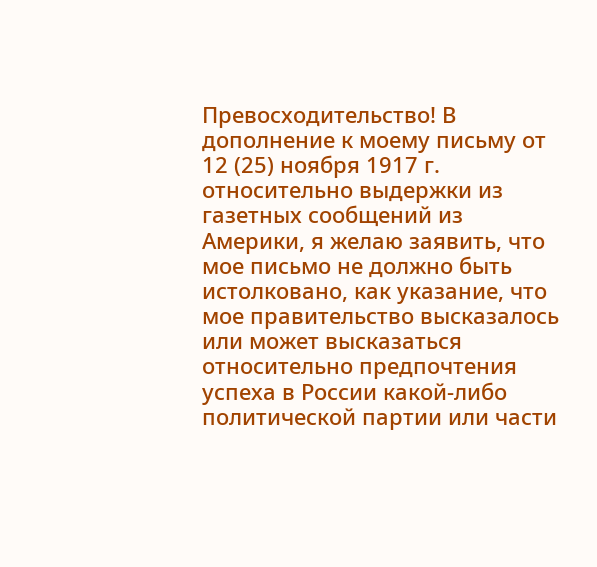Превосходительство! В дополнение к моему письму от 12 (25) ноября 1917 г. относительно выдержки из газетных сообщений из Америки, я желаю заявить, что мое письмо не должно быть истолковано, как указание, что мое правительство высказалось или может высказаться относительно предпочтения успеха в России какой-либо политической партии или части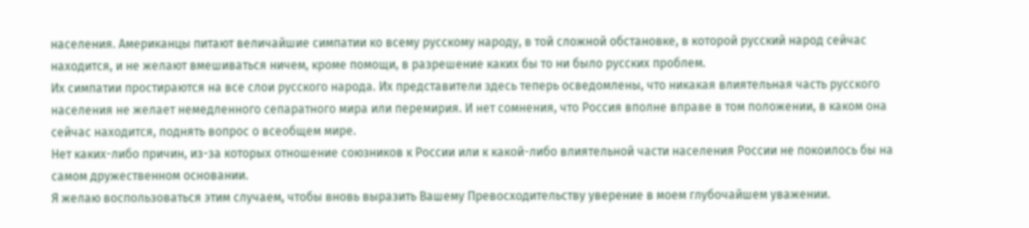населения. Американцы питают величайшие симпатии ко всему русскому народу, в той сложной обстановке, в которой русский народ сейчас находится, и не желают вмешиваться ничем, кроме помощи, в разрешение каких бы то ни было русских проблем.
Их симпатии простираются на все слои русского народа. Их представители здесь теперь осведомлены, что никакая влиятельная часть русского населения не желает немедленного сепаратного мира или перемирия. И нет сомнения, что Россия вполне вправе в том положении, в каком она сейчас находится, поднять вопрос о всеобщем мире.
Нет каких-либо причин, из-за которых отношение союзников к России или к какой-либо влиятельной части населения России не покоилось бы на самом дружественном основании.
Я желаю воспользоваться этим случаем, чтобы вновь выразить Вашему Превосходительству уверение в моем глубочайшем уважении.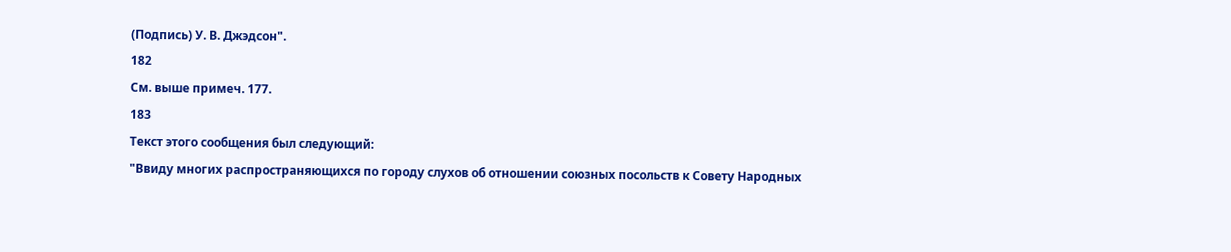(Подпись) У. В. Джэдсон".
182
См. выше примеч. 177.
183
Текст этого сообщения был следующий:
"Ввиду многих распространяющихся по городу слухов об отношении союзных посольств к Совету Народных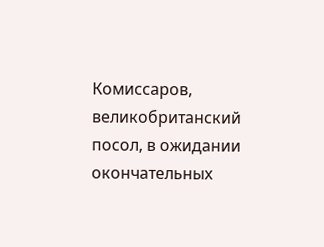Комиссаров, великобританский посол, в ожидании окончательных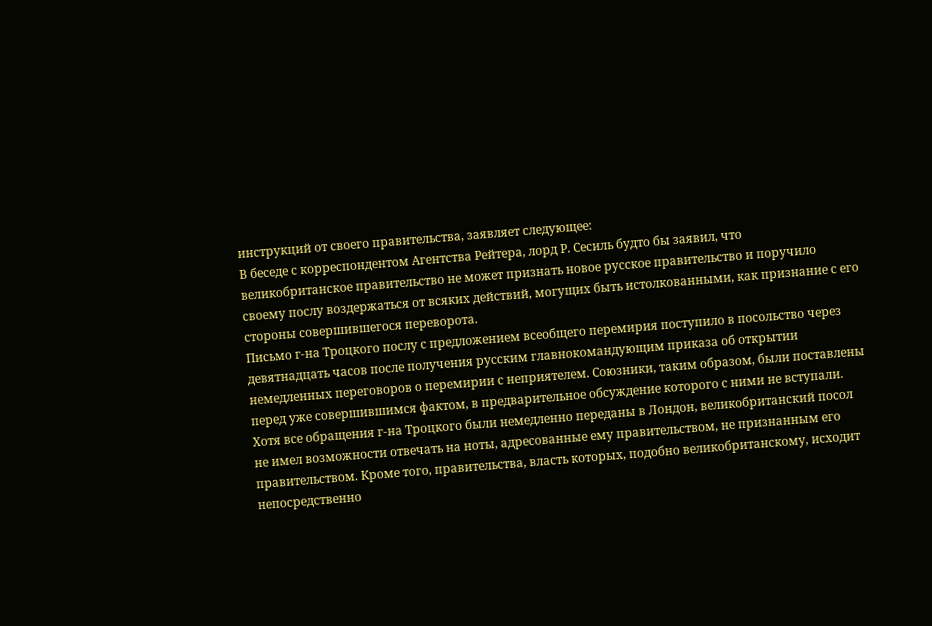инструкций от своего правительства, заявляет следующее:
В беседе с корреспондентом Агентства Рейтера, лорд Р. Сесиль будто бы заявил, что великобританское правительство не может признать новое русское правительство и поручило своему послу воздержаться от всяких действий, могущих быть истолкованными, как признание с его стороны совершившегося переворота.
Письмо г-на Троцкого послу с предложением всеобщего перемирия поступило в посольство через девятнадцать часов после получения русским главнокомандующим приказа об открытии немедленных переговоров о перемирии с неприятелем. Союзники, таким образом, были поставлены перед уже совершившимся фактом, в предварительное обсуждение которого с ними не вступали. Хотя все обращения г-на Троцкого были немедленно переданы в Лондон, великобританский посол не имел возможности отвечать на ноты, адресованные ему правительством, не признанным его правительством. Кроме того, правительства, власть которых, подобно великобританскому, исходит непосредственно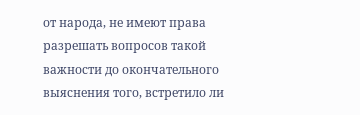от народа, не имеют права разрешать вопросов такой важности до окончательного выяснения того, встретило ли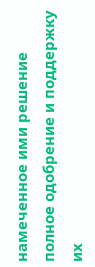намеченное ими решение полное одобрение и поддержку их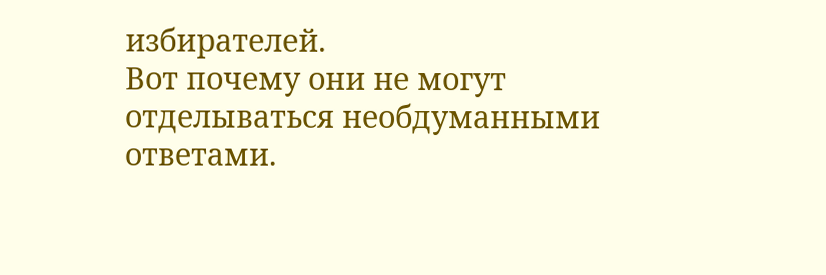избирателей.
Вот почему они не могут отделываться необдуманными ответами.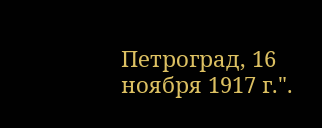Петроград, 16 ноября 1917 г.".